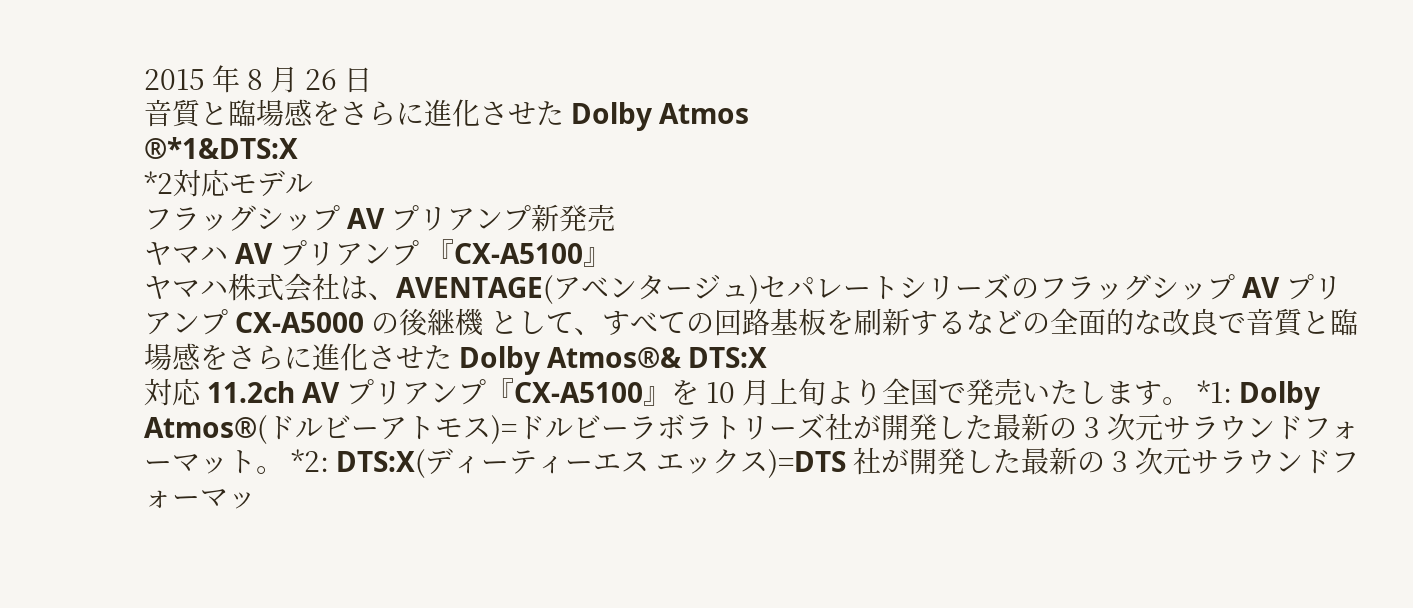2015 年 8 月 26 日
音質と臨場感をさらに進化させた Dolby Atmos
®*1&DTS:X
*2対応モデル
フラッグシップ AV プリアンプ新発売
ヤマハ AV プリアンプ 『CX-A5100』
ヤマハ株式会社は、AVENTAGE(アベンタージュ)セパレートシリーズのフラッグシップ AV プリアンプ CX-A5000 の後継機 として、すべての回路基板を刷新するなどの全面的な改良で音質と臨場感をさらに進化させた Dolby Atmos®& DTS:X
対応 11.2ch AV プリアンプ『CX-A5100』を 10 月上旬より全国で発売いたします。 *1: Dolby Atmos®(ドルビーアトモス)=ドルビーラボラトリーズ社が開発した最新の 3 次元サラウンドフォーマット。 *2: DTS:X(ディーティーエス エックス)=DTS 社が開発した最新の 3 次元サラウンドフォーマッ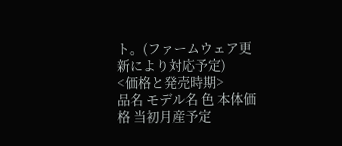ト。(ファームウェア更新により対応予定)
<価格と発売時期>
品名 モデル名 色 本体価格 当初月産予定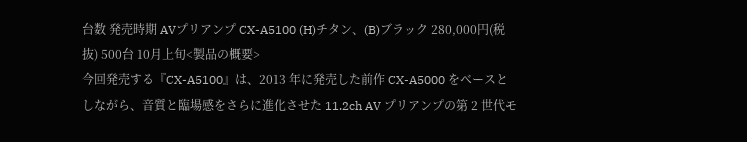台数 発売時期 AVプリアンプ CX-A5100 (H)チタン、(B)ブラック 280,000円(税抜) 500台 10月上旬<製品の概要>
今回発売する『CX-A5100』は、2013 年に発売した前作 CX-A5000 をベースとしながら、音質と臨場感をさらに進化させた 11.2ch AV プリアンプの第 2 世代モ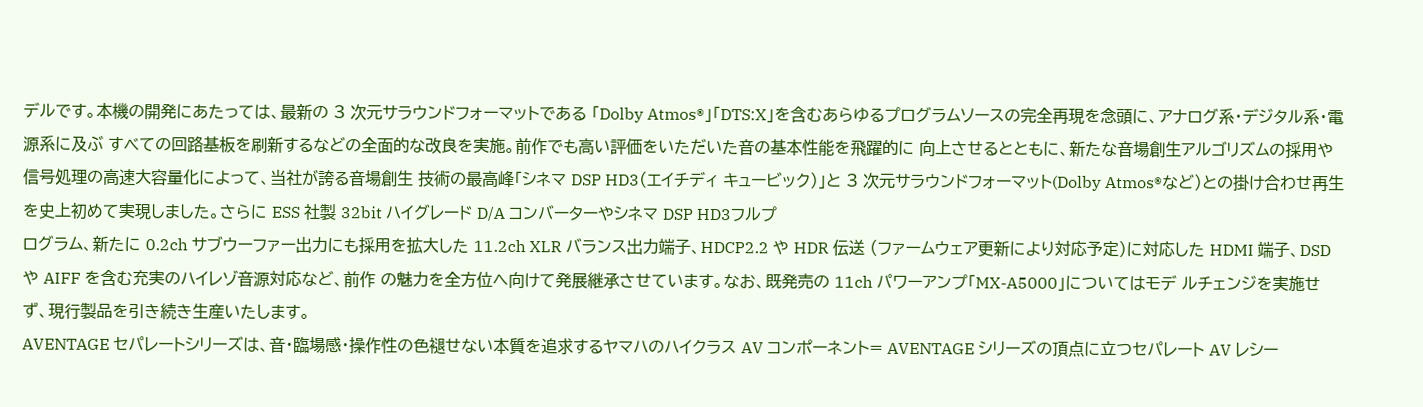デルです。本機の開発にあたっては、最新の 3 次元サラウンドフォーマットである 「Dolby Atmos®」「DTS:X」を含むあらゆるプログラムソースの完全再現を念頭に、アナログ系・デジタル系・電源系に及ぶ すべての回路基板を刷新するなどの全面的な改良を実施。前作でも高い評価をいただいた音の基本性能を飛躍的に 向上させるとともに、新たな音場創生アルゴリズムの採用や信号処理の高速大容量化によって、当社が誇る音場創生 技術の最高峰「シネマ DSP HD3(エイチディ キュービック)」と 3 次元サラウンドフォーマット(Dolby Atmos®など)との掛け合わせ再生を史上初めて実現しました。さらに ESS 社製 32bit ハイグレード D/A コンバーターやシネマ DSP HD3フルプ
ログラム、新たに 0.2ch サブウーファー出力にも採用を拡大した 11.2ch XLR バランス出力端子、HDCP2.2 や HDR 伝送 (ファームウェア更新により対応予定)に対応した HDMI 端子、DSD や AIFF を含む充実のハイレゾ音源対応など、前作 の魅力を全方位へ向けて発展継承させています。なお、既発売の 11ch パワーアンプ「MX-A5000」についてはモデ ルチェンジを実施せず、現行製品を引き続き生産いたします。
AVENTAGE セパレートシリーズは、音・臨場感・操作性の色褪せない本質を追求するヤマハのハイクラス AV コンポーネント= AVENTAGE シリーズの頂点に立つセパレート AV レシー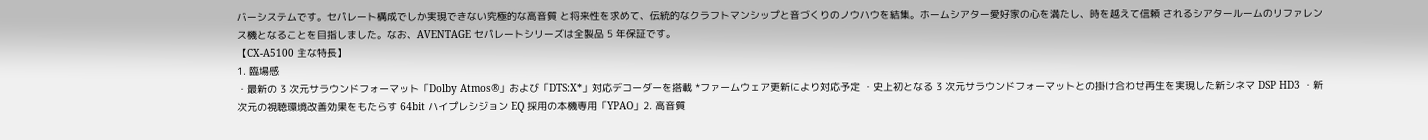バーシステムです。セパレート構成でしか実現できない究極的な高音質 と将来性を求めて、伝統的なクラフトマンシップと音づくりのノウハウを結集。ホームシアター愛好家の心を満たし、時を越えて信頼 されるシアタールームのリファレンス機となることを目指しました。なお、AVENTAGE セパレートシリーズは全製品 5 年保証です。
【CX-A5100 主な特長】
1. 臨場感
・最新の 3 次元サラウンドフォーマット「Dolby Atmos®」および「DTS:X*」対応デコーダーを搭載 *ファームウェア更新により対応予定 ・史上初となる 3 次元サラウンドフォーマットとの掛け合わせ再生を実現した新シネマ DSP HD3 ・新次元の視聴環境改善効果をもたらす 64bit ハイプレシジョン EQ 採用の本機専用「YPAO」2. 高音質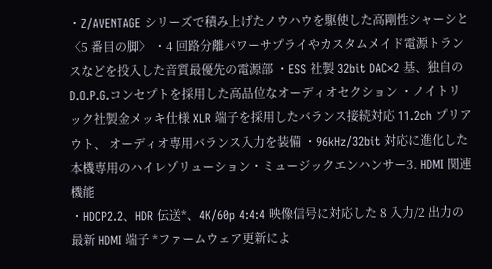・Z/AVENTAGE シリーズで積み上げたノウハウを駆使した高剛性シャーシと〈5 番目の脚〉 ・4 回路分離パワーサプライやカスタムメイド電源トランスなどを投入した音質最優先の電源部 ・ESS 社製 32bit DAC×2 基、独自の D.O.P.G.コンセプトを採用した高品位なオーディオセクション ・ノイトリック社製金メッキ仕様 XLR 端子を採用したバランス接続対応 11.2ch プリアウト、 オーディオ専用バランス入力を装備 ・96kHz/32bit 対応に進化した本機専用のハイレゾリューション・ミュージックエンハンサー3. HDMI 関連機能
・HDCP2.2、HDR 伝送*、4K/60p 4:4:4 映像信号に対応した 8 入力/2 出力の最新 HDMI 端子 *ファームウェア更新によ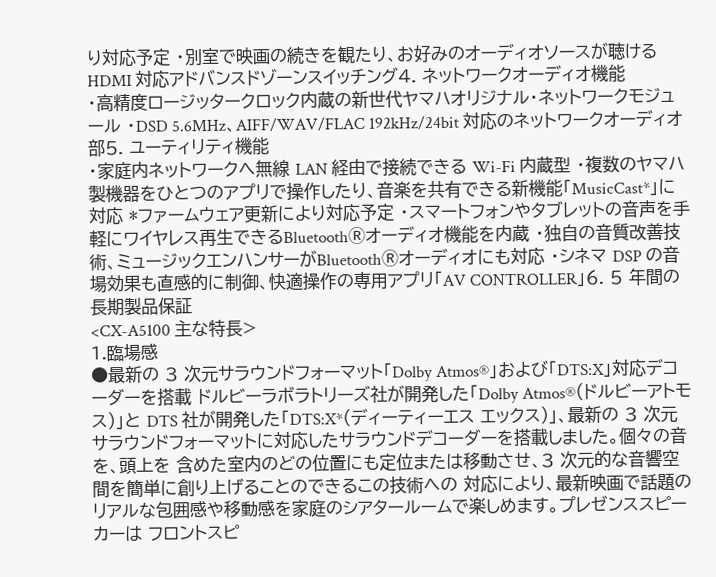り対応予定 ・別室で映画の続きを観たり、お好みのオーディオソースが聴ける HDMI 対応アドバンスドゾーンスイッチング4. ネットワークオーディオ機能
・高精度ロージッタークロック内蔵の新世代ヤマハオリジナル・ネットワークモジュール ・DSD 5.6MHz、AIFF/WAV/FLAC 192kHz/24bit 対応のネットワークオーディオ部5. ユーティリティ機能
・家庭内ネットワークへ無線 LAN 経由で接続できる Wi-Fi 内蔵型 ・複数のヤマハ製機器をひとつのアプリで操作したり、音楽を共有できる新機能「MusicCast*」に対応 *ファームウェア更新により対応予定 ・スマートフォンやタブレットの音声を手軽にワイヤレス再生できるBluetoothⓇオーディオ機能を内蔵 ・独自の音質改善技術、ミュージックエンハンサーがBluetoothⓇオーディオにも対応 ・シネマ DSP の音場効果も直感的に制御、快適操作の専用アプリ「AV CONTROLLER」6. 5 年間の長期製品保証
<CX-A5100 主な特長>
1.臨場感
●最新の 3 次元サラウンドフォーマット「Dolby Atmos®」および「DTS:X」対応デコーダーを搭載 ドルビーラボラトリーズ社が開発した「Dolby Atmos®(ドルビーアトモス)」と DTS 社が開発した「DTS:X*(ディーティーエス エックス)」、最新の 3 次元サラウンドフォーマットに対応したサラウンドデコーダーを搭載しました。個々の音を、頭上を 含めた室内のどの位置にも定位または移動させ、3 次元的な音響空間を簡単に創り上げることのできるこの技術への 対応により、最新映画で話題のリアルな包囲感や移動感を家庭のシアタールームで楽しめます。プレゼンススピーカーは フロントスピ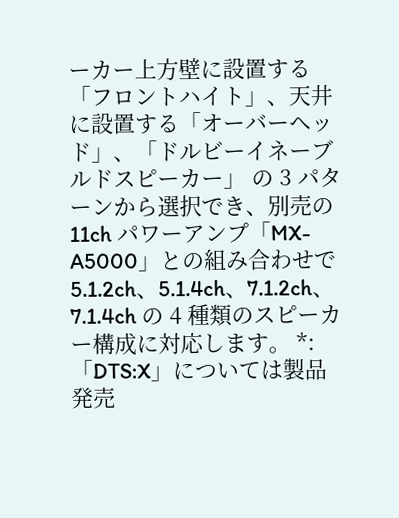ーカー上方壁に設置する「フロントハイト」、天井に設置する「オーバーヘッド」、「ドルビーイネーブルドスピーカー」 の 3 パターンから選択でき、別売の 11ch パワーアンプ「MX-A5000」との組み合わせで 5.1.2ch、5.1.4ch、7.1.2ch、 7.1.4ch の 4 種類のスピーカー構成に対応します。 *:「DTS:X」については製品発売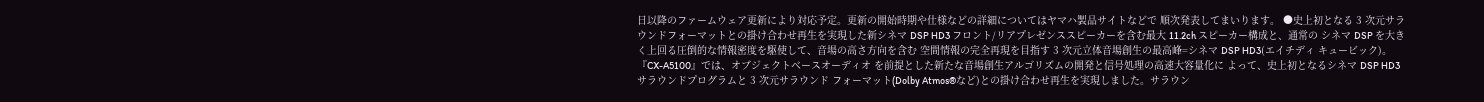日以降のファームウェア更新により対応予定。更新の開始時期や仕様などの詳細についてはヤマハ製品サイトなどで 順次発表してまいります。 ●史上初となる 3 次元サラウンドフォーマットとの掛け合わせ再生を実現した新シネマ DSP HD3 フロント/リアプレゼンススピーカーを含む最大 11.2ch スピーカー構成と、通常の シネマ DSP を大きく上回る圧倒的な情報密度を駆使して、音場の高さ方向を含む 空間情報の完全再現を目指す 3 次元立体音場創生の最高峰=シネマ DSP HD3(エイチディ キュービック)。『CX-A5100』では、オブジェクトベースオーディオ を前提とした新たな音場創生アルゴリズムの開発と信号処理の高速大容量化に よって、史上初となるシネマ DSP HD3サラウンドプログラムと 3 次元サラウンド フォーマット(Dolby Atmos®など)との掛け合わせ再生を実現しました。サラウン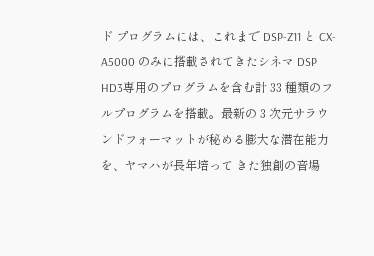ド プログラムには、これまで DSP-Z11 と CX-A5000 のみに搭載されてきたシネマ DSP HD3専用のプログラムを含む計 33 種類のフルプログラムを搭載。最新の 3 次元サラウンドフォーマットが秘める膨大な潜在能力を、ヤマハが長年培って きた独創の音場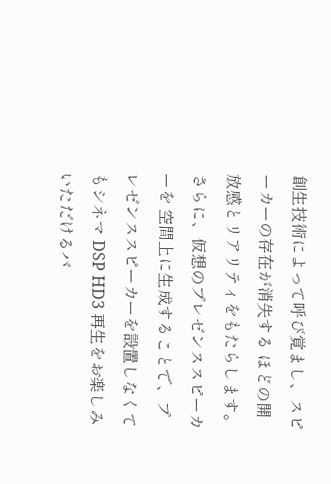創生技術によって呼び覚まし、スピーカーの存在が消失する ほどの開放感とリアリティをもたらします。さらに、仮想のプレゼンススピーカーを 空間上に生成することで、プレゼンススピーカーを設置しなくてもシネマ DSP HD3 再生をお楽しみいただけるバ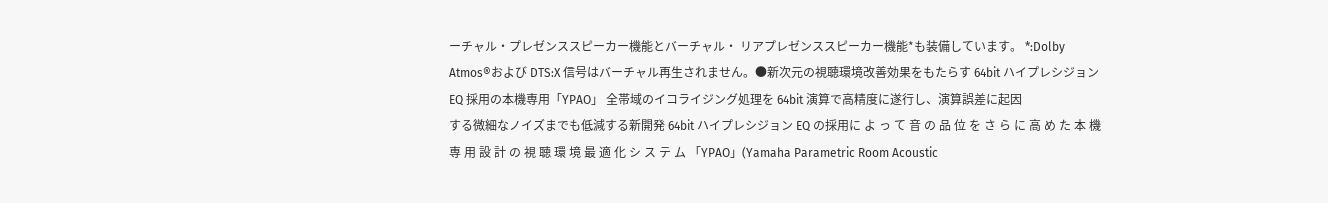ーチャル・プレゼンススピーカー機能とバーチャル・ リアプレゼンススピーカー機能*も装備しています。 *:Dolby Atmos®および DTS:X 信号はバーチャル再生されません。●新次元の視聴環境改善効果をもたらす 64bit ハイプレシジョン EQ 採用の本機専用「YPAO」 全帯域のイコライジング処理を 64bit 演算で高精度に遂行し、演算誤差に起因
する微細なノイズまでも低減する新開発 64bit ハイプレシジョン EQ の採用に よ っ て 音 の 品 位 を さ ら に 高 め た 本 機 専 用 設 計 の 視 聴 環 境 最 適 化 シ ス テ ム 「YPAO」(Yamaha Parametric Room Acoustic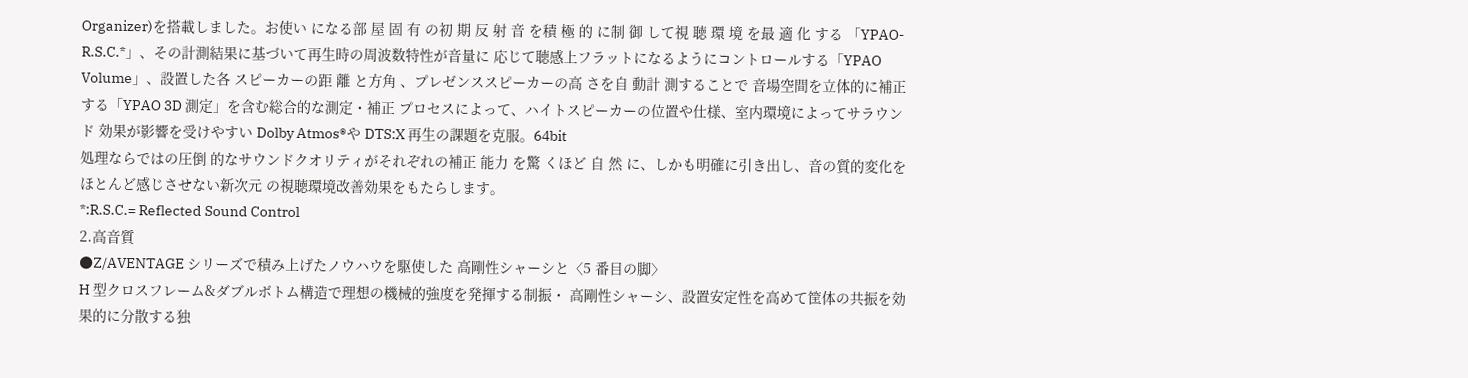Organizer)を搭載しました。お使い になる部 屋 固 有 の初 期 反 射 音 を積 極 的 に制 御 して視 聴 環 境 を最 適 化 する 「YPAO-R.S.C.*」、その計測結果に基づいて再生時の周波数特性が音量に 応じて聴感上フラットになるようにコントロールする「YPAO Volume」、設置した各 スピーカーの距 離 と方角 、プレゼンススピーカーの高 さを自 動計 測することで 音場空間を立体的に補正する「YPAO 3D 測定」を含む総合的な測定・補正 プロセスによって、ハイトスピーカーの位置や仕様、室内環境によってサラウンド 効果が影響を受けやすい Dolby Atmos®や DTS:X 再生の課題を克服。64bit
処理ならではの圧倒 的なサウンドクオリティがそれぞれの補正 能力 を驚 くほど 自 然 に、しかも明確に引き出し、音の質的変化をほとんど感じさせない新次元 の視聴環境改善効果をもたらします。
*:R.S.C.= Reflected Sound Control
2.高音質
●Z/AVENTAGE シリーズで積み上げたノウハウを駆使した 高剛性シャーシと〈5 番目の脚〉
H 型クロスフレーム&ダブルボトム構造で理想の機械的強度を発揮する制振・ 高剛性シャーシ、設置安定性を高めて筐体の共振を効果的に分散する独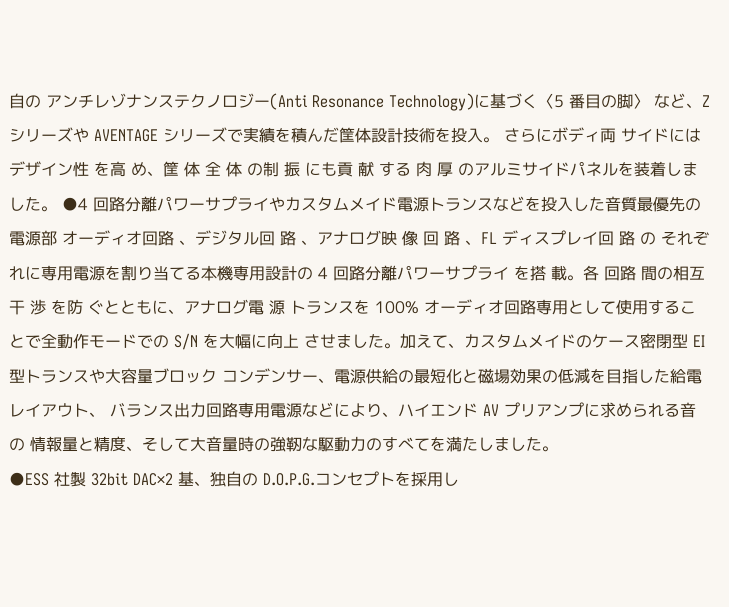自の アンチレゾナンステクノロジー(Anti Resonance Technology)に基づく〈5 番目の脚〉 など、Z シリーズや AVENTAGE シリーズで実績を積んだ筐体設計技術を投入。 さらにボディ両 サイドにはデザイン性 を高 め、筐 体 全 体 の制 振 にも貢 献 する 肉 厚 のアルミサイドパネルを装着しました。 ●4 回路分離パワーサプライやカスタムメイド電源トランスなどを投入した音質最優先の電源部 オーディオ回路 、デジタル回 路 、アナログ映 像 回 路 、FL ディスプレイ回 路 の それぞれに専用電源を割り当てる本機専用設計の 4 回路分離パワーサプライ を搭 載。各 回路 間の相互干 渉 を防 ぐとともに、アナログ電 源 トランスを 100% オーディオ回路専用として使用することで全動作モードでの S/N を大幅に向上 させました。加えて、カスタムメイドのケース密閉型 EI 型トランスや大容量ブロック コンデンサー、電源供給の最短化と磁場効果の低減を目指した給電レイアウト、 バランス出力回路専用電源などにより、ハイエンド AV プリアンプに求められる音の 情報量と精度、そして大音量時の強靭な駆動力のすべてを満たしました。
●ESS 社製 32bit DAC×2 基、独自の D.O.P.G.コンセプトを採用し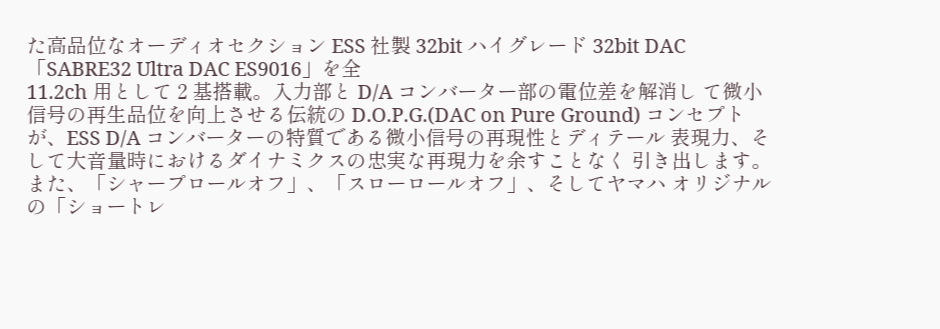た高品位なオーディオセクション ESS 社製 32bit ハイグレード 32bit DAC「SABRE32 Ultra DAC ES9016」を全
11.2ch 用として 2 基搭載。入力部と D/A コンバーター部の電位差を解消し て微小信号の再生品位を向上させる伝統の D.O.P.G.(DAC on Pure Ground) コンセプトが、ESS D/A コンバーターの特質である微小信号の再現性とディテール 表現力、そして大音量時におけるダイナミクスの忠実な再現力を余すことなく 引き出します。また、「シャープロールオフ」、「スローロールオフ」、そしてヤマハ オリジナルの「ショートレ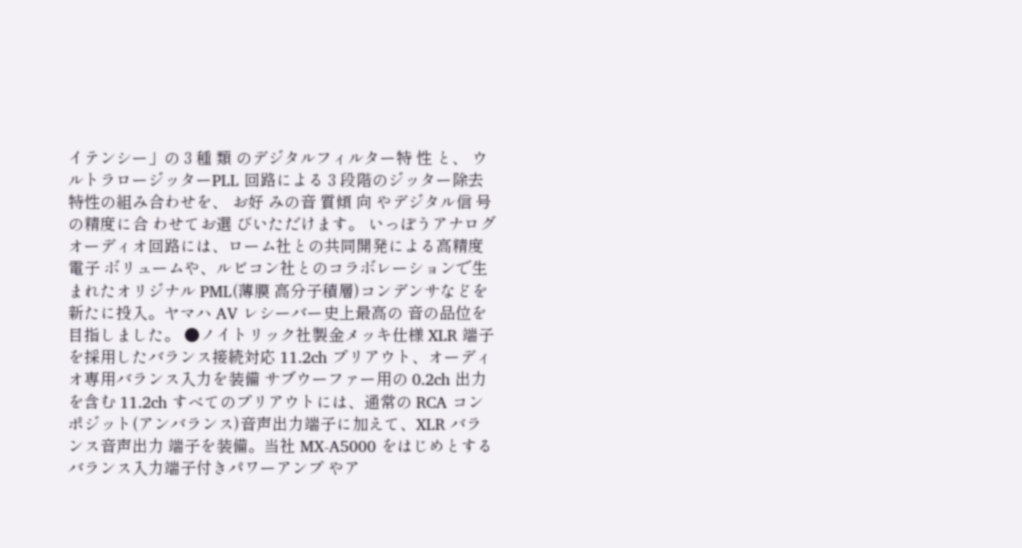イテンシー」の 3 種 類 のデジタルフィルター特 性 と、 ウルトラロージッターPLL 回路による 3 段階のジッター除去特性の組み合わせを、 お好 みの音 質傾 向 やデジタル信 号の精度に合 わせてお選 びいただけます。 いっぽうアナログオーディオ回路には、ローム社との共同開発による高精度電子 ボリュームや、ルビコン社とのコラボレーションで生まれたオリジナル PML(薄膜 高分子積層)コンデンサなどを新たに投入。ヤマハ AV レシーバー史上最高の 音の品位を目指しました。 ●ノイトリック社製金メッキ仕様 XLR 端子を採用したバランス接続対応 11.2ch プリアウト、オーディオ専用バランス入力を装備 サブウーファー用の 0.2ch 出力を含む 11.2ch すべてのプリアウトには、通常の RCA コンポジット(アンバランス)音声出力端子に加えて、XLR バランス音声出力 端子を装備。当社 MX-A5000 をはじめとするバランス入力端子付きパワーアンプ やア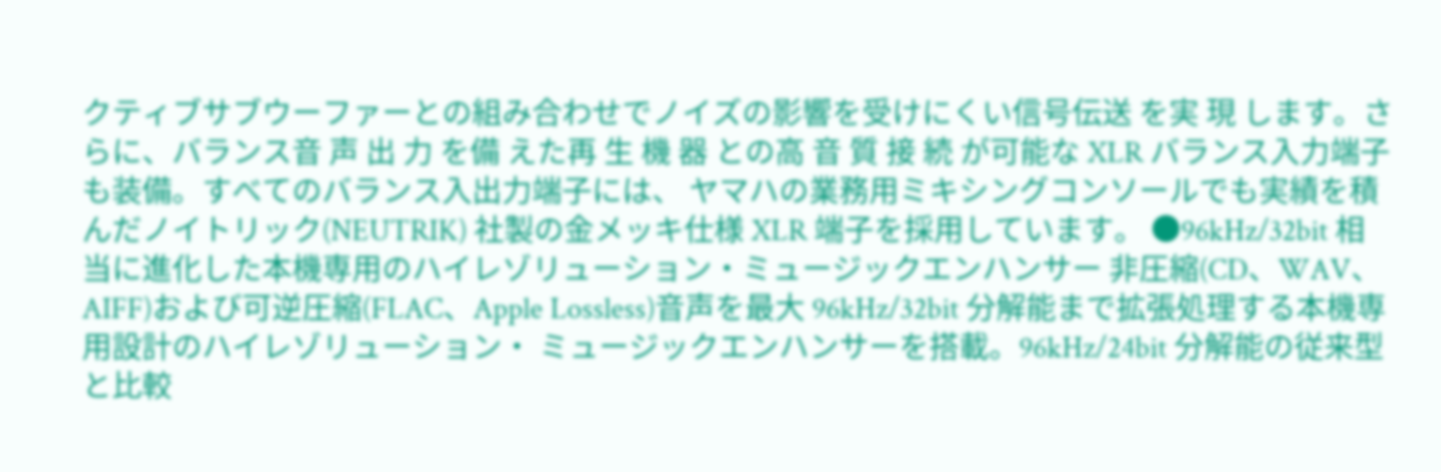クティブサブウーファーとの組み合わせでノイズの影響を受けにくい信号伝送 を実 現 します。さらに、バランス音 声 出 力 を備 えた再 生 機 器 との高 音 質 接 続 が可能な XLR バランス入力端子も装備。すべてのバランス入出力端子には、 ヤマハの業務用ミキシングコンソールでも実績を積んだノイトリック(NEUTRIK) 社製の金メッキ仕様 XLR 端子を採用しています。 ●96kHz/32bit 相当に進化した本機専用のハイレゾリューション・ミュージックエンハンサー 非圧縮(CD、WAV、AIFF)および可逆圧縮(FLAC、Apple Lossless)音声を最大 96kHz/32bit 分解能まで拡張処理する本機専用設計のハイレゾリューション・ ミュージックエンハンサーを搭載。96kHz/24bit 分解能の従来型と比較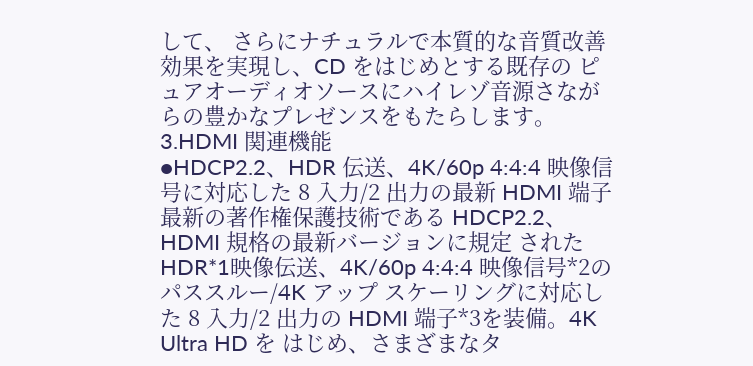して、 さらにナチュラルで本質的な音質改善効果を実現し、CD をはじめとする既存の ピュアオーディオソースにハイレゾ音源さながらの豊かなプレゼンスをもたらします。
3.HDMI 関連機能
●HDCP2.2、HDR 伝送、4K/60p 4:4:4 映像信号に対応した 8 入力/2 出力の最新 HDMI 端子 最新の著作権保護技術である HDCP2.2、HDMI 規格の最新バージョンに規定 された HDR*1映像伝送、4K/60p 4:4:4 映像信号*2のパススルー/4K アップ スケーリングに対応した 8 入力/2 出力の HDMI 端子*3を装備。4K Ultra HD を はじめ、さまざまなタ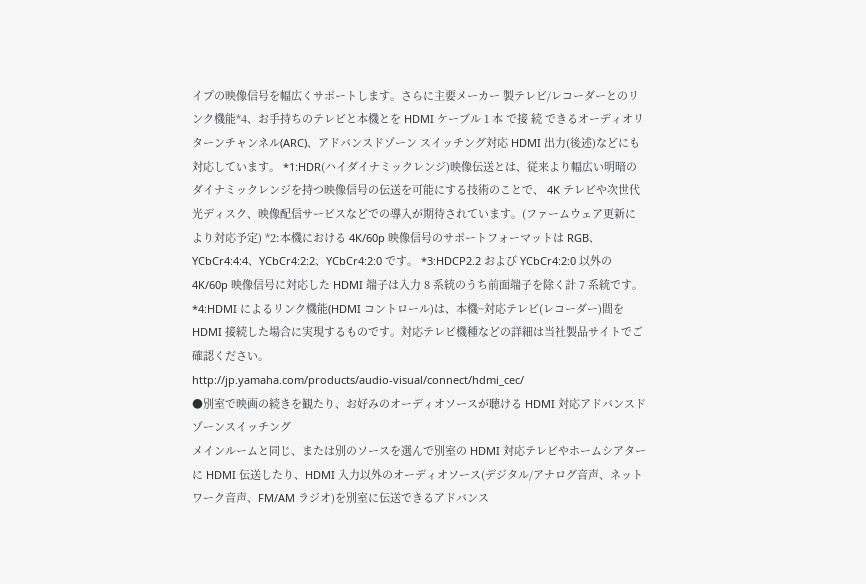イプの映像信号を幅広くサポートします。さらに主要メーカー 製テレビ/レコーダーとのリンク機能*4、お手持ちのテレビと本機とを HDMI ケーブル 1 本 で接 続 できるオーディオリターンチャンネル(ARC)、アドバンスドゾーン スイッチング対応 HDMI 出力(後述)などにも対応しています。 *1:HDR(ハイダイナミックレンジ)映像伝送とは、従来より幅広い明暗のダイナミックレンジを持つ映像信号の伝送を可能にする技術のことで、 4K テレビや次世代光ディスク、映像配信サービスなどでの導入が期待されています。(ファームウェア更新により対応予定) *2:本機における 4K/60p 映像信号のサポートフォーマットは RGB、YCbCr4:4:4、YCbCr4:2:2、YCbCr4:2:0 です。 *3:HDCP2.2 および YCbCr4:2:0 以外の 4K/60p 映像信号に対応した HDMI 端子は入力 8 系統のうち前面端子を除く計 7 系統です。 *4:HDMI によるリンク機能(HDMI コントロール)は、本機~対応テレビ(レコーダー)間を HDMI 接続した場合に実現するものです。対応テレビ機種などの詳細は当社製品サイトでご確認ください。
http://jp.yamaha.com/products/audio-visual/connect/hdmi_cec/
●別室で映画の続きを観たり、お好みのオーディオソースが聴ける HDMI 対応アドバンスドゾーンスイッチング
メインルームと同じ、または別のソースを選んで別室の HDMI 対応テレビやホームシアターに HDMI 伝送したり、HDMI 入力以外のオーディオソース(デジタル/アナログ音声、ネットワーク音声、FM/AM ラジオ)を別室に伝送できるアドバンス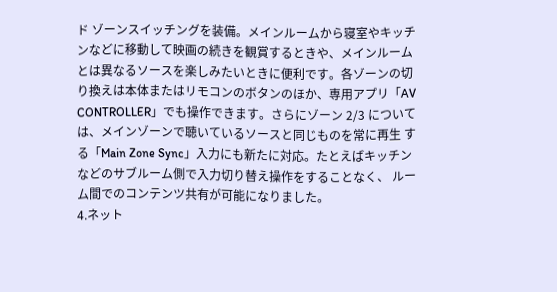ド ゾーンスイッチングを装備。メインルームから寝室やキッチンなどに移動して映画の続きを観賞するときや、メインルーム とは異なるソースを楽しみたいときに便利です。各ゾーンの切り換えは本体またはリモコンのボタンのほか、専用アプリ「AV CONTROLLER」でも操作できます。さらにゾーン 2/3 については、メインゾーンで聴いているソースと同じものを常に再生 する「Main Zone Sync」入力にも新たに対応。たとえばキッチンなどのサブルーム側で入力切り替え操作をすることなく、 ルーム間でのコンテンツ共有が可能になりました。
4.ネット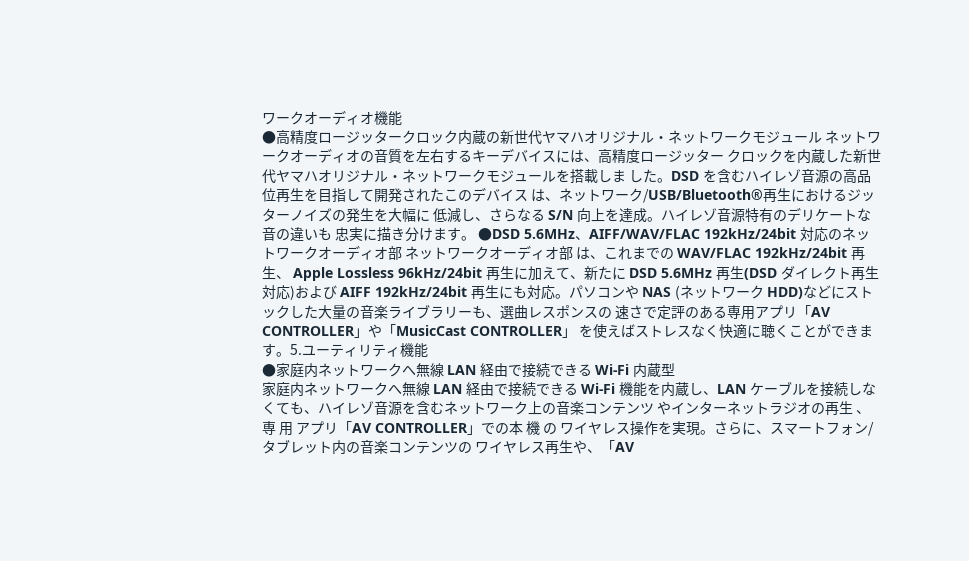ワークオーディオ機能
●高精度ロージッタークロック内蔵の新世代ヤマハオリジナル・ネットワークモジュール ネットワークオーディオの音質を左右するキーデバイスには、高精度ロージッター クロックを内蔵した新世代ヤマハオリジナル・ネットワークモジュールを搭載しま した。DSD を含むハイレゾ音源の高品位再生を目指して開発されたこのデバイス は、ネットワーク/USB/Bluetooth®再生におけるジッターノイズの発生を大幅に 低減し、さらなる S/N 向上を達成。ハイレゾ音源特有のデリケートな音の違いも 忠実に描き分けます。 ●DSD 5.6MHz、AIFF/WAV/FLAC 192kHz/24bit 対応のネットワークオーディオ部 ネットワークオーディオ部 は、これまでの WAV/FLAC 192kHz/24bit 再生、 Apple Lossless 96kHz/24bit 再生に加えて、新たに DSD 5.6MHz 再生(DSD ダイレクト再生対応)および AIFF 192kHz/24bit 再生にも対応。パソコンや NAS (ネットワーク HDD)などにストックした大量の音楽ライブラリーも、選曲レスポンスの 速さで定評のある専用アプリ「AV CONTROLLER」や「MusicCast CONTROLLER」 を使えばストレスなく快適に聴くことができます。5.ユーティリティ機能
●家庭内ネットワークへ無線 LAN 経由で接続できる Wi-Fi 内蔵型
家庭内ネットワークへ無線 LAN 経由で接続できる Wi-Fi 機能を内蔵し、LAN ケーブルを接続しなくても、ハイレゾ音源を含むネットワーク上の音楽コンテンツ やインターネットラジオの再生 、専 用 アプリ「AV CONTROLLER」での本 機 の ワイヤレス操作を実現。さらに、スマートフォン/タブレット内の音楽コンテンツの ワイヤレス再生や、「AV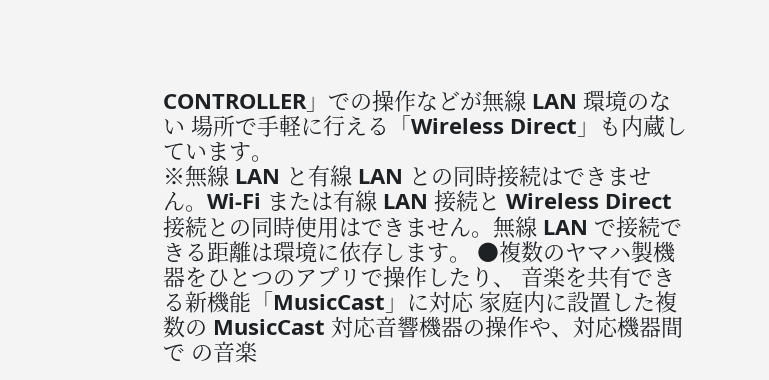CONTROLLER」での操作などが無線 LAN 環境のない 場所で手軽に行える「Wireless Direct」も内蔵しています。
※無線 LAN と有線 LAN との同時接続はできません。Wi-Fi または有線 LAN 接続と Wireless Direct 接続との同時使用はできません。無線 LAN で接続できる距離は環境に依存します。 ●複数のヤマハ製機器をひとつのアプリで操作したり、 音楽を共有できる新機能「MusicCast」に対応 家庭内に設置した複数の MusicCast 対応音響機器の操作や、対応機器間で の音楽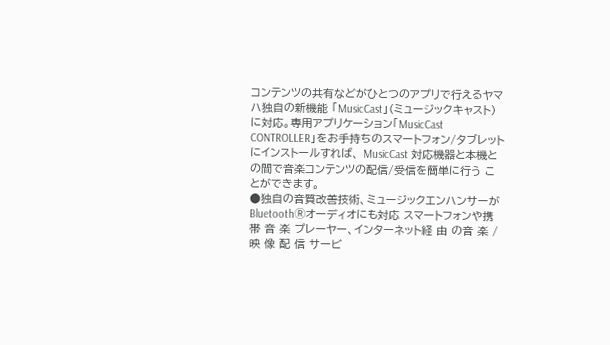コンテンツの共有などがひとつのアプリで行えるヤマハ独自の新機能 「MusicCast」(ミュージックキャスト)に対応。専用アプリケーション「MusicCast CONTROLLER」をお手持ちのスマートフォン/タブレットにインストールすれば、 MusicCast 対応機器と本機との間で音楽コンテンツの配信/受信を簡単に行う ことができます。
●独自の音質改善技術、ミュージックエンハンサーがBluetoothⓇオーディオにも対応 スマートフォンや携 帯 音 楽 プレーヤー、インターネット経 由 の音 楽 /映 像 配 信 サービ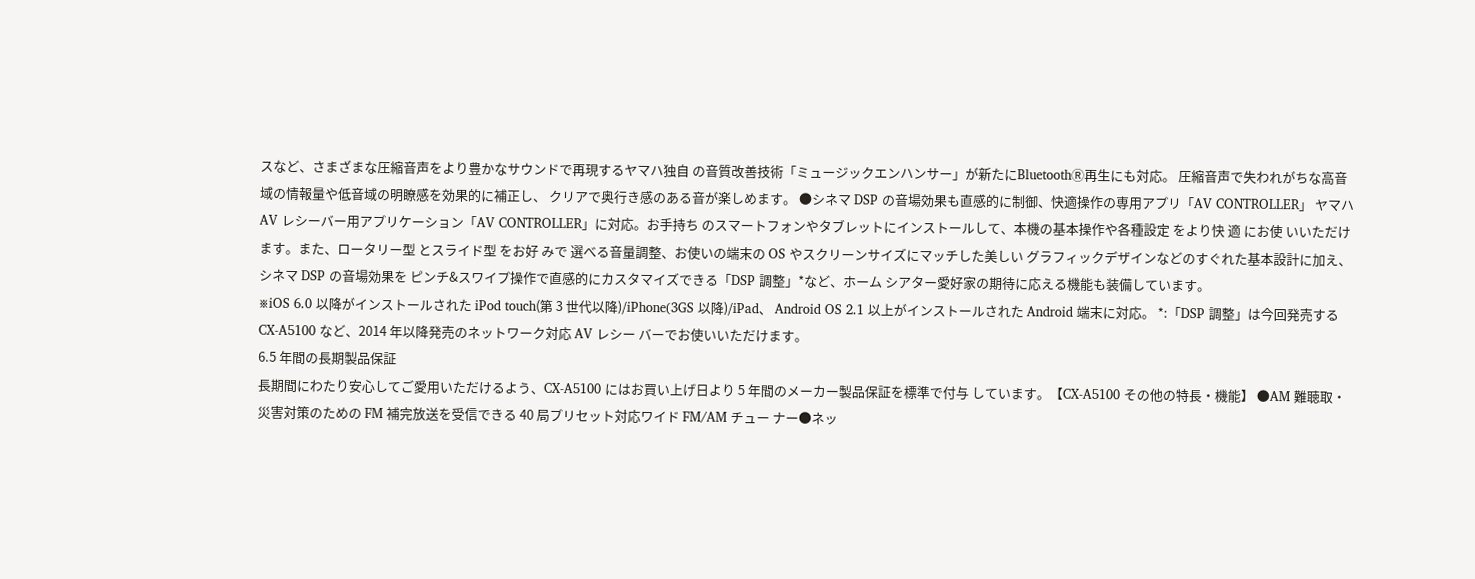スなど、さまざまな圧縮音声をより豊かなサウンドで再現するヤマハ独自 の音質改善技術「ミュージックエンハンサー」が新たにBluetoothⓇ再生にも対応。 圧縮音声で失われがちな高音域の情報量や低音域の明瞭感を効果的に補正し、 クリアで奥行き感のある音が楽しめます。 ●シネマ DSP の音場効果も直感的に制御、快適操作の専用アプリ「AV CONTROLLER」 ヤマハ AV レシーバー用アプリケーション「AV CONTROLLER」に対応。お手持ち のスマートフォンやタブレットにインストールして、本機の基本操作や各種設定 をより快 適 にお使 いいただけます。また、ロータリー型 とスライド型 をお好 みで 選べる音量調整、お使いの端末の OS やスクリーンサイズにマッチした美しい グラフィックデザインなどのすぐれた基本設計に加え、シネマ DSP の音場効果を ピンチ&スワイプ操作で直感的にカスタマイズできる「DSP 調整」*など、ホーム シアター愛好家の期待に応える機能も装備しています。
※iOS 6.0 以降がインストールされた iPod touch(第 3 世代以降)/iPhone(3GS 以降)/iPad、 Android OS 2.1 以上がインストールされた Android 端末に対応。 *:「DSP 調整」は今回発売する CX-A5100 など、2014 年以降発売のネットワーク対応 AV レシー バーでお使いいただけます。
6.5 年間の長期製品保証
長期間にわたり安心してご愛用いただけるよう、CX-A5100 にはお買い上げ日より 5 年間のメーカー製品保証を標準で付与 しています。【CX-A5100 その他の特長・機能】 ●AM 難聴取・災害対策のための FM 補完放送を受信できる 40 局プリセット対応ワイド FM/AM チュー ナー●ネッ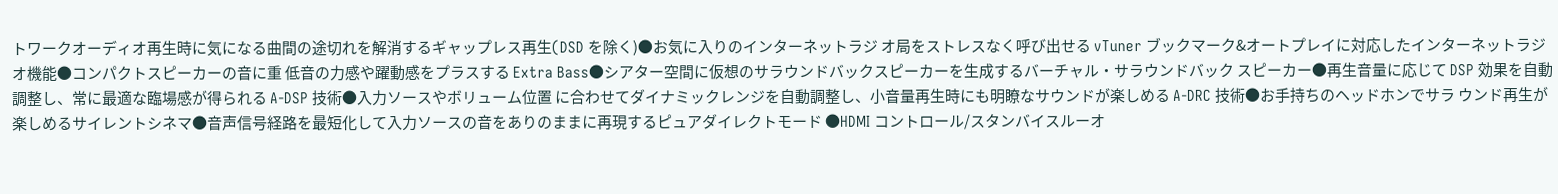トワークオーディオ再生時に気になる曲間の途切れを解消するギャップレス再生(DSD を除く)●お気に入りのインターネットラジ オ局をストレスなく呼び出せる vTuner ブックマーク&オートプレイに対応したインターネットラジオ機能●コンパクトスピーカーの音に重 低音の力感や躍動感をプラスする Extra Bass●シアター空間に仮想のサラウンドバックスピーカーを生成するバーチャル・サラウンドバック スピーカー●再生音量に応じて DSP 効果を自動調整し、常に最適な臨場感が得られる A-DSP 技術●入力ソースやボリューム位置 に合わせてダイナミックレンジを自動調整し、小音量再生時にも明瞭なサウンドが楽しめる A-DRC 技術●お手持ちのヘッドホンでサラ ウンド再生が楽しめるサイレントシネマ●音声信号経路を最短化して入力ソースの音をありのままに再現するピュアダイレクトモード ●HDMI コントロール/スタンバイスルーオ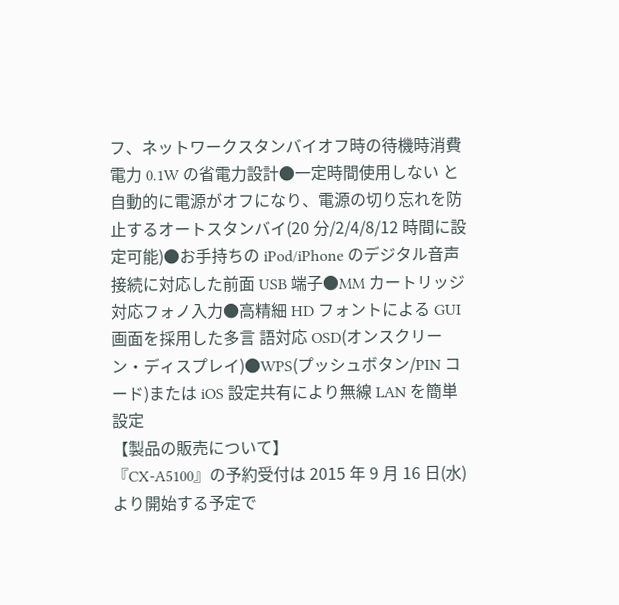フ、ネットワークスタンバイオフ時の待機時消費電力 0.1W の省電力設計●一定時間使用しない と自動的に電源がオフになり、電源の切り忘れを防止するオートスタンバイ(20 分/2/4/8/12 時間に設定可能)●お手持ちの iPod/iPhone のデジタル音声接続に対応した前面 USB 端子●MM カートリッジ対応フォノ入力●高精細 HD フォントによる GUI 画面を採用した多言 語対応 OSD(オンスクリーン・ディスプレイ)●WPS(プッシュボタン/PIN コード)または iOS 設定共有により無線 LAN を簡単設定
【製品の販売について】
『CX-A5100』の予約受付は 2015 年 9 月 16 日(水)より開始する予定で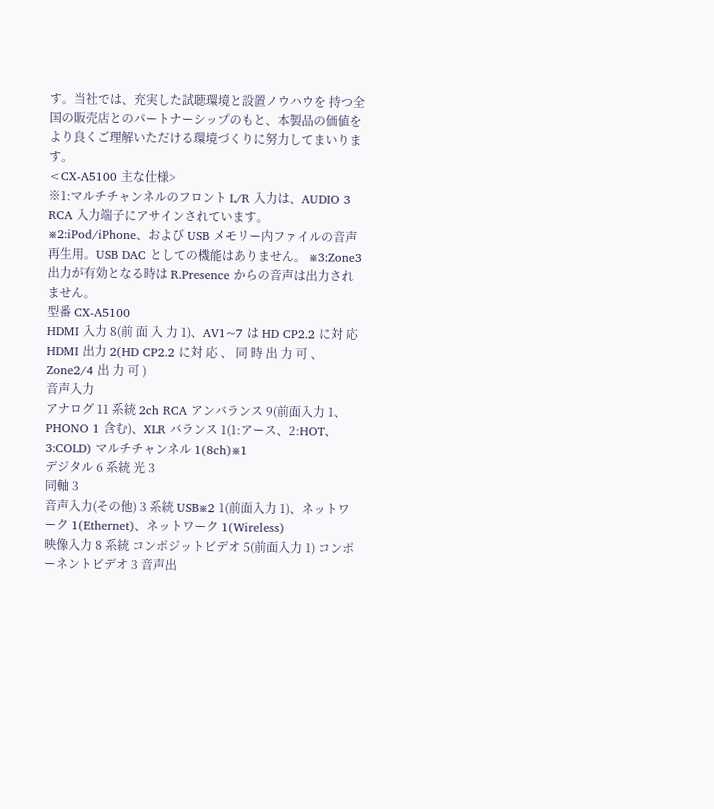す。当社では、充実した試聴環境と設置ノウハウを 持つ全国の販売店とのパートナーシップのもと、本製品の価値をより良くご理解いただける環境づくりに努力してまいります。
<CX-A5100 主な仕様>
※1:マルチチャンネルのフロント L/R 入力は、AUDIO 3 RCA 入力端子にアサインされています。 ※2:iPod/iPhone、および USB メモリー内ファイルの音声再生用。USB DAC としての機能はありません。 ※3:Zone3 出力が有効となる時は R.Presence からの音声は出力されません。
型番 CX-A5100
HDMI 入力 8(前 面 入 力 1)、AV1~7 は HD CP2.2 に対 応
HDMI 出力 2(HD CP2.2 に対 応 、 同 時 出 力 可 、Zone2/4 出 力 可 )
音声入力
アナログ 11 系統 2ch RCA アンバランス 9(前面入力 1、PHONO 1 含む)、XLR バランス 1(1:アース、2:HOT、3:COLD) マルチチャンネル 1(8ch)※1
デジタル 6 系統 光 3
同軸 3
音声入力(その他) 3 系統 USB※2 1(前面入力 1)、ネットワーク 1(Ethernet)、ネットワーク 1(Wireless)
映像入力 8 系統 コンポジットビデオ 5(前面入力 1) コンポーネントビデオ 3 音声出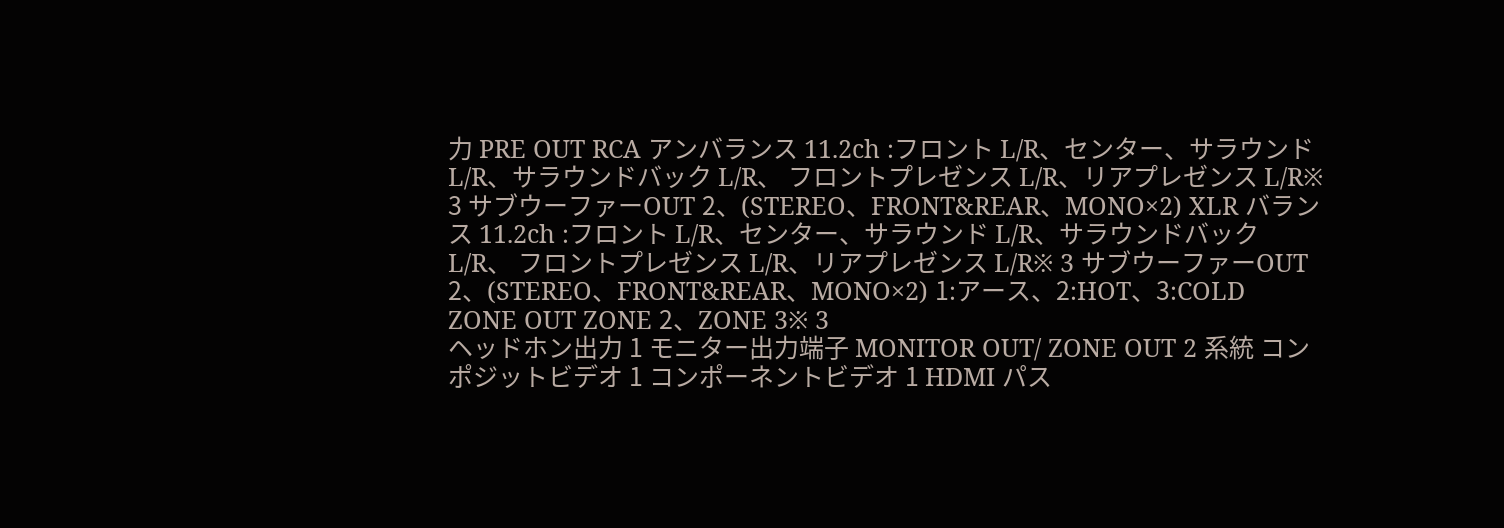力 PRE OUT RCA アンバランス 11.2ch :フロント L/R、センター、サラウンド L/R、サラウンドバック L/R、 フロントプレゼンス L/R、リアプレゼンス L/R※ 3 サブウーファーOUT 2、(STEREO、FRONT&REAR、MONO×2) XLR バランス 11.2ch :フロント L/R、センター、サラウンド L/R、サラウンドバック L/R、 フロントプレゼンス L/R、リアプレゼンス L/R※ 3 サブウーファーOUT 2、(STEREO、FRONT&REAR、MONO×2) 1:アース、2:HOT、3:COLD
ZONE OUT ZONE 2、ZONE 3※ 3
ヘッドホン出力 1 モニター出力端子 MONITOR OUT/ ZONE OUT 2 系統 コンポジットビデオ 1 コンポーネントビデオ 1 HDMI パス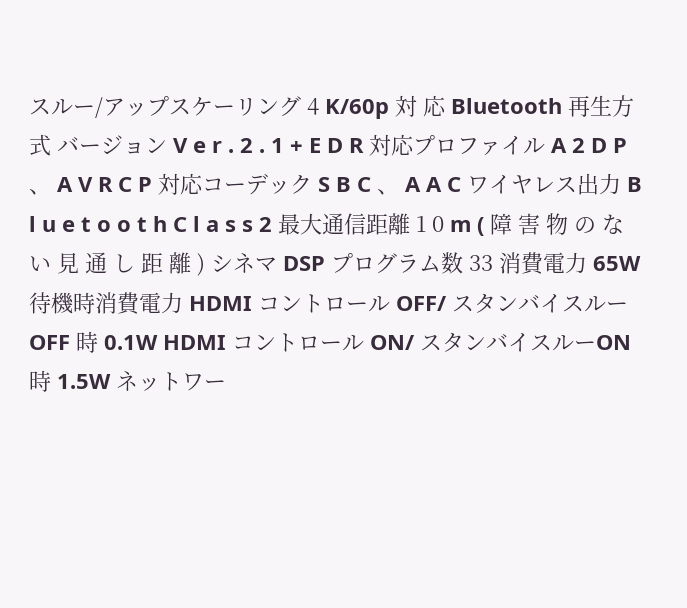スルー/アップスケーリング 4 K/60p 対 応 Bluetooth 再生方式 バージョン V e r . 2 . 1 + E D R 対応プロファイル A 2 D P 、 A V R C P 対応コーデック S B C 、 A A C ワイヤレス出力 B l u e t o o t h C l a s s 2 最大通信距離 1 0 m ( 障 害 物 の な い 見 通 し 距 離 ) シネマ DSP プログラム数 33 消費電力 65W 待機時消費電力 HDMI コントロール OFF/ スタンバイスルーOFF 時 0.1W HDMI コントロール ON/ スタンバイスルーON 時 1.5W ネットワー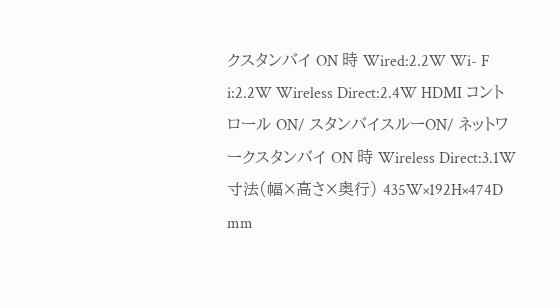クスタンバイ ON 時 Wired:2.2W Wi- F i:2.2W Wireless Direct:2.4W HDMI コントロール ON/ スタンバイスルーON/ ネットワークスタンバイ ON 時 Wireless Direct:3.1W 寸法(幅×高さ×奥行) 435W×192H×474D mm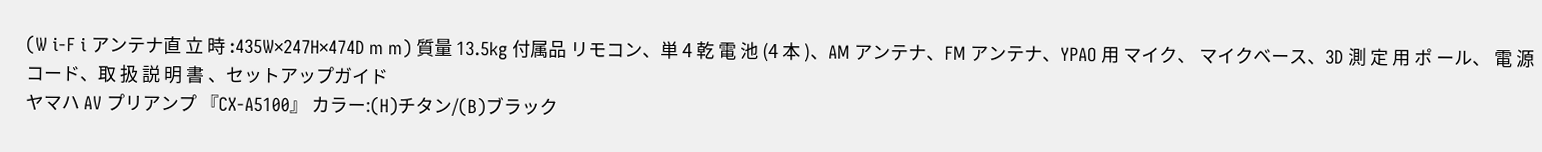(W i-F i アンテナ直 立 時 :435W×247H×474D m m) 質量 13.5kg 付属品 リモコン、単 4 乾 電 池 (4 本 )、AM アンテナ、FM アンテナ、YPAO 用 マイク、 マイクベース、3D 測 定 用 ポ ール、 電 源 コード、取 扱 説 明 書 、セットアップガイド
ヤマハ AV プリアンプ 『CX-A5100』 カラー:(H)チタン/(B)ブラック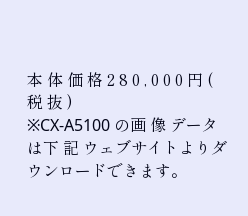本 体 価 格 2 8 0 , 0 0 0 円 ( 税 抜 )
※CX-A5100 の画 像 データは下 記 ウェブサイトよりダウンロードできます。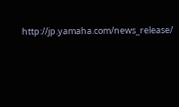http://jp.yamaha.com/news_release/